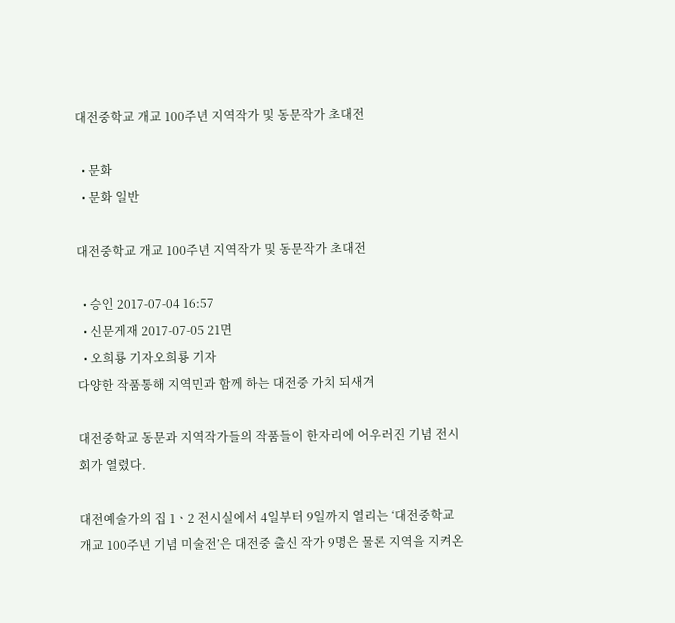대전중학교 개교 100주년 지역작가 및 동문작가 초대전

  • 문화
  • 문화 일반

대전중학교 개교 100주년 지역작가 및 동문작가 초대전

  • 승인 2017-07-04 16:57
  • 신문게재 2017-07-05 21면
  • 오희룡 기자오희룡 기자
다양한 작품통해 지역민과 함께 하는 대전중 가치 되새겨

대전중학교 동문과 지역작가들의 작품들이 한자리에 어우러진 기념 전시회가 열렸다.

대전예술가의 집 1ㆍ2 전시실에서 4일부터 9일까지 열리는 ‘대전중학교 개교 100주년 기념 미술전’은 대전중 출신 작가 9명은 물론 지역을 지켜온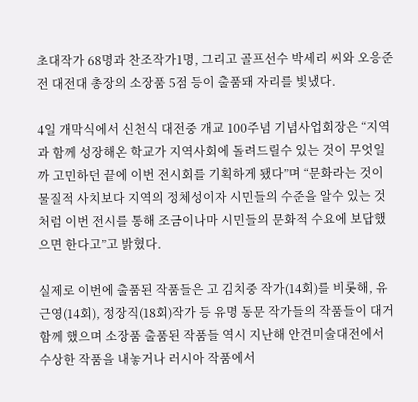초대작가 68명과 찬조작가1명, 그리고 골프선수 박세리 씨와 오응준 전 대전대 총장의 소장품 5점 등이 출품돼 자리를 빛냈다.

4일 개막식에서 신천식 대전중 개교 100주념 기념사업회장은 “지역과 함께 성장해온 학교가 지역사회에 돌려드릴수 있는 것이 무엇일까 고민하던 끝에 이번 전시회를 기획하게 됐다”며 “문화라는 것이 물질적 사치보다 지역의 정체성이자 시민들의 수준을 알수 있는 것처럼 이번 전시를 통해 조금이나마 시민들의 문화적 수요에 보답했으면 한다고”고 밝혔다.

실제로 이번에 출품된 작품들은 고 김치중 작가(14회)를 비롯해, 유근영(14회), 정장직(18회)작가 등 유명 동문 작가들의 작품들이 대거 함께 했으며 소장품 출품된 작품들 역시 지난해 안견미술대전에서 수상한 작품을 내놓거나 러시아 작품에서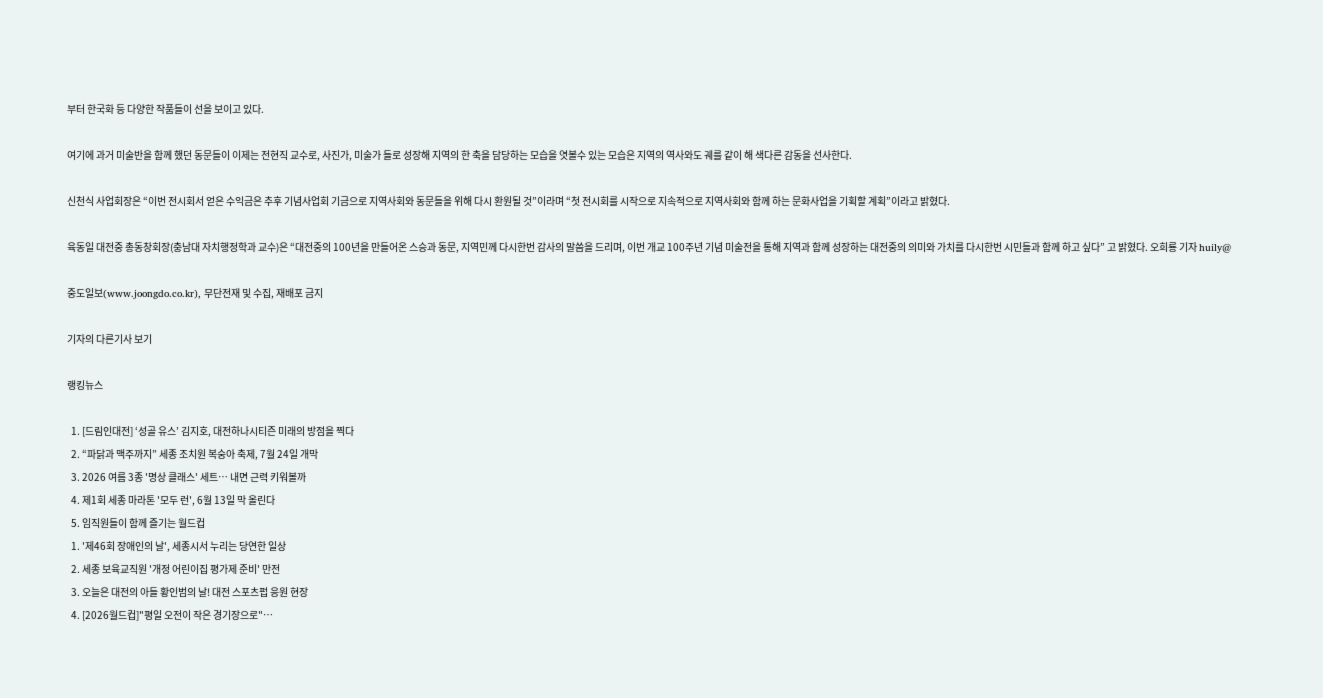부터 한국화 등 다양한 작품들이 선을 보이고 있다.

여기에 과거 미술반을 함께 했던 동문들이 이제는 전현직 교수로, 사진가, 미술가 들로 성장해 지역의 한 축을 담당하는 모습을 엿볼수 있는 모습은 지역의 역사와도 궤를 같이 해 색다른 감동을 선사한다.

신천식 사업회장은 “이번 전시회서 얻은 수익금은 추후 기념사업회 기금으로 지역사회와 동문들을 위해 다시 환원될 것”이라며 “첫 전시회를 시작으로 지속적으로 지역사회와 함께 하는 문화사업을 기획할 계획”이라고 밝혔다.

육동일 대전중 총동창회장(충남대 자치행정학과 교수)은 “대전중의 100년을 만들어온 스승과 동문, 지역민께 다시한번 감사의 말씀을 드리며, 이번 개교 100주년 기념 미술전을 통해 지역과 함께 성장하는 대전중의 의미와 가치를 다시한번 시민들과 함께 하고 싶다” 고 밝혔다. 오희룡 기자 huily@

중도일보(www.joongdo.co.kr), 무단전재 및 수집, 재배포 금지

기자의 다른기사 보기

랭킹뉴스

  1. [드림인대전] ‘성골 유스’ 김지호, 대전하나시티즌 미래의 방점을 찍다
  2. “파닭과 맥주까지” 세종 조치원 복숭아 축제, 7월 24일 개막
  3. 2026 여름 3종 '명상 클래스' 세트… 내면 근력 키워볼까
  4. 제1회 세종 마라톤 '모두 런', 6월 13일 막 올린다
  5. 임직원들이 함께 즐기는 월드컵
  1. '제46회 장애인의 날', 세종시서 누리는 당연한 일상
  2. 세종 보육교직원 '개정 어린이집 평가제 준비' 만전
  3. 오늘은 대전의 아들 황인범의 날! 대전 스포츠펍 응원 현장
  4. [2026월드컵]"평일 오전이 작은 경기장으로"…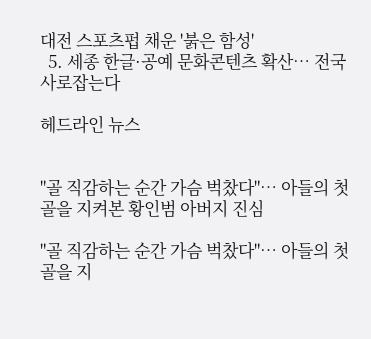대전 스포츠펍 채운 '붉은 함성'
  5. 세종 한글·공예 문화콘텐츠 확산… 전국 사로잡는다

헤드라인 뉴스


"골 직감하는 순간 가슴 벅찼다"… 아들의 첫 골을 지켜본 황인범 아버지 진심

"골 직감하는 순간 가슴 벅찼다"… 아들의 첫 골을 지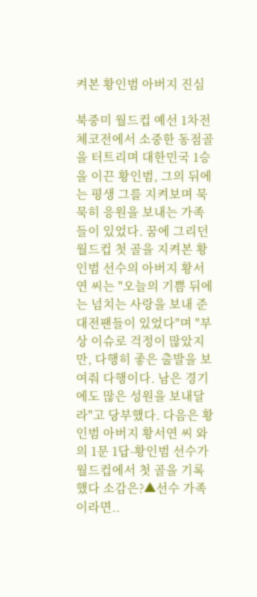켜본 황인범 아버지 진심

북중미 월드컵 예선 1차전 체코전에서 소중한 동점골을 터트리며 대한민국 1승을 이끈 황인범, 그의 뒤에는 평생 그를 지켜보며 묵묵히 응원을 보내는 가족들이 있었다. 꿈에 그리던 월드컵 첫 골을 지켜본 황인범 선수의 아버지 황서연 씨는 "오늘의 기쁨 뒤에는 넘치는 사랑을 보내 준 대전팬들이 있었다"며 "부상 이슈로 걱정이 많았지만, 다행히 좋은 출발을 보여줘 다행이다. 남은 경기에도 많은 성원을 보내달라"고 당부했다. 다음은 황인범 아버지 황서연 씨 와의 1문 1답-황인범 선수가 월드컵에서 첫 골을 기록했다 소감은?▲선수 가족이라면..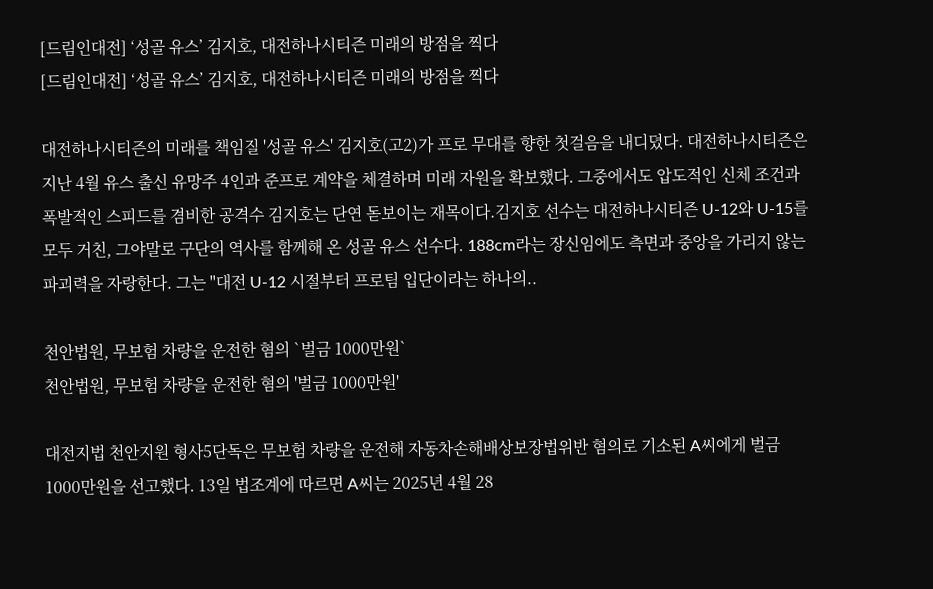[드림인대전] ‘성골 유스’ 김지호, 대전하나시티즌 미래의 방점을 찍다
[드림인대전] ‘성골 유스’ 김지호, 대전하나시티즌 미래의 방점을 찍다

대전하나시티즌의 미래를 책임질 '성골 유스' 김지호(고2)가 프로 무대를 향한 첫걸음을 내디뎠다. 대전하나시티즌은 지난 4월 유스 출신 유망주 4인과 준프로 계약을 체결하며 미래 자원을 확보했다. 그중에서도 압도적인 신체 조건과 폭발적인 스피드를 겸비한 공격수 김지호는 단연 돋보이는 재목이다.김지호 선수는 대전하나시티즌 U-12와 U-15를 모두 거친, 그야말로 구단의 역사를 함께해 온 성골 유스 선수다. 188cm라는 장신임에도 측면과 중앙을 가리지 않는 파괴력을 자랑한다. 그는 "대전 U-12 시절부터 프로팀 입단이라는 하나의..

천안법원, 무보험 차량을 운전한 혐의 `벌금 1000만원`
천안법원, 무보험 차량을 운전한 혐의 '벌금 1000만원'

대전지법 천안지원 형사5단독은 무보험 차량을 운전해 자동차손해배상보장법위반 혐의로 기소된 A씨에게 벌금 1000만원을 선고했다. 13일 법조계에 따르면 A씨는 2025년 4월 28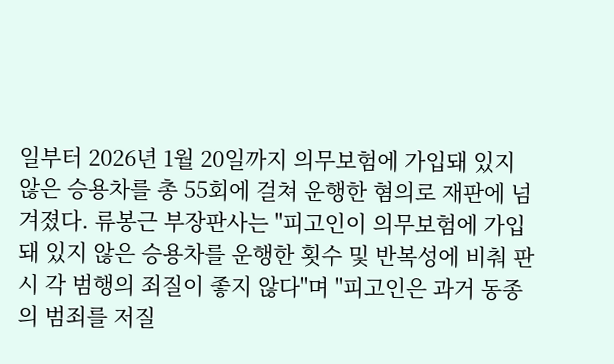일부터 2026년 1월 20일까지 의무보험에 가입돼 있지 않은 승용차를 총 55회에 걸쳐 운행한 혐의로 재판에 넘겨졌다. 류봉근 부장판사는 "피고인이 의무보험에 가입돼 있지 않은 승용차를 운행한 횟수 및 반복성에 비춰 판시 각 범행의 죄질이 좋지 않다"며 "피고인은 과거 동종의 범죄를 저질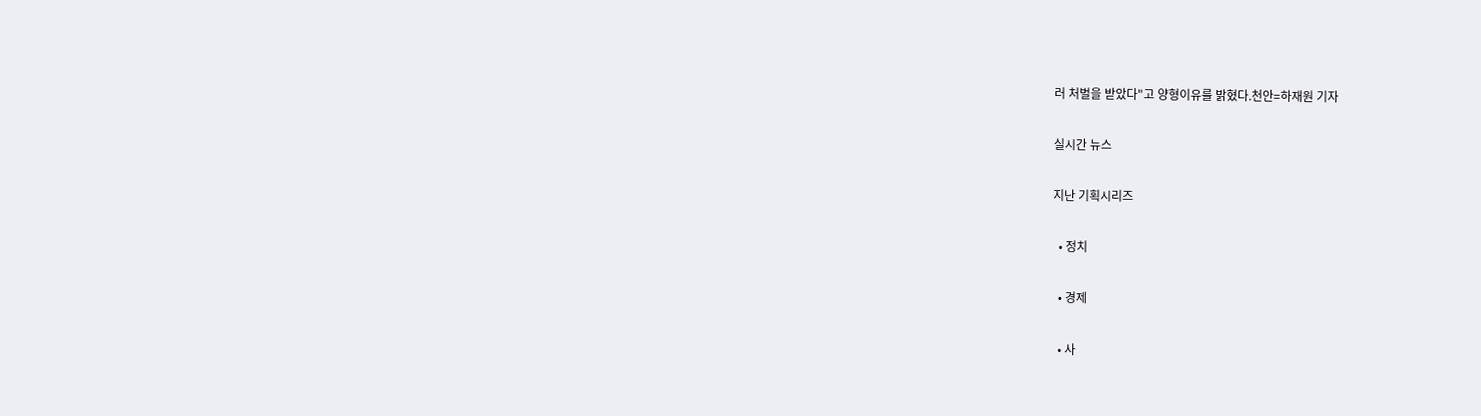러 처벌을 받았다"고 양형이유를 밝혔다.천안=하재원 기자

실시간 뉴스

지난 기획시리즈

  • 정치

  • 경제

  • 사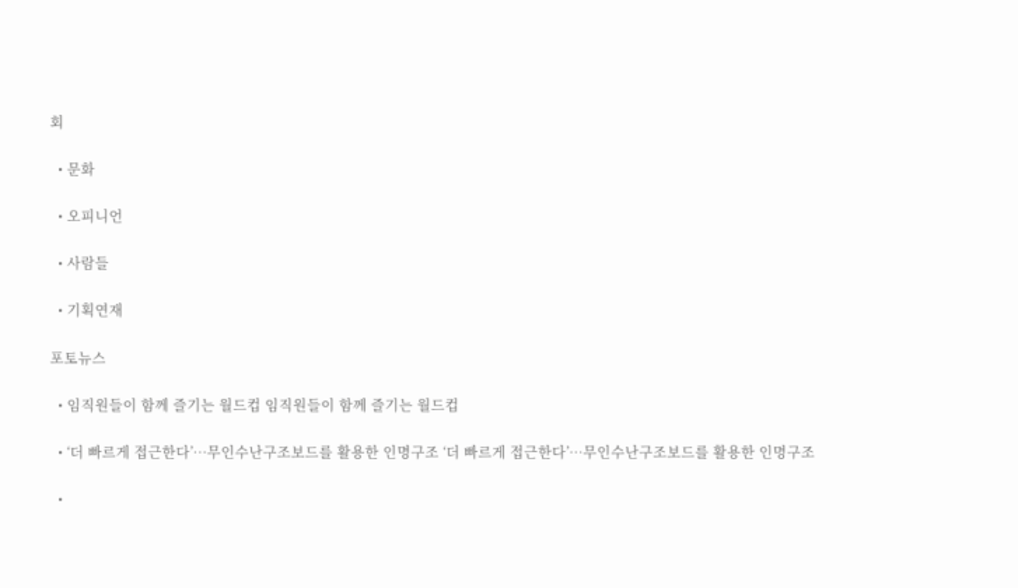회

  • 문화

  • 오피니언

  • 사람들

  • 기획연재

포토뉴스

  • 임직원들이 함께 즐기는 월드컵 임직원들이 함께 즐기는 월드컵

  • ‘더 빠르게 접근한다’…무인수난구조보드를 활용한 인명구조 ‘더 빠르게 접근한다’…무인수난구조보드를 활용한 인명구조

  •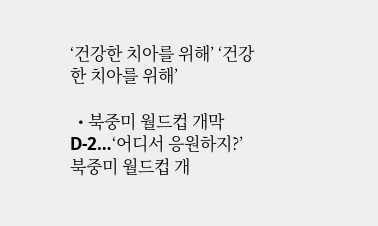‘건강한 치아를 위해’ ‘건강한 치아를 위해’

  • 북중미 월드컵 개막 D-2…‘어디서 응원하지?’ 북중미 월드컵 개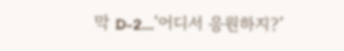막 D-2…‘어디서 응원하지?’